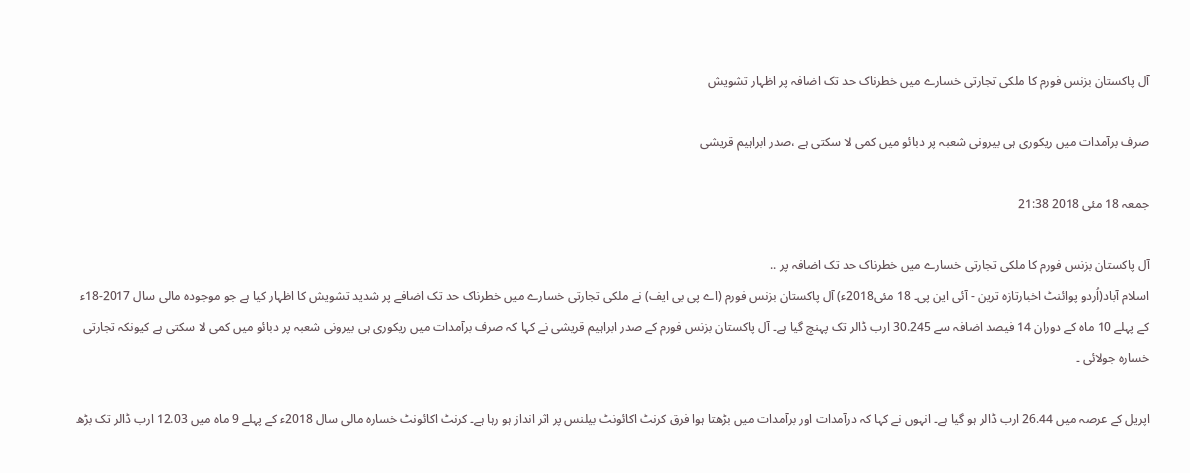آل پاکستان بزنس فورم کا ملکی تجارتی خسارے میں خطرناک حد تک اضافہ پر اظہار تشویش

صرف برآمدات میں ریکوری ہی بیرونی شعبہ پر دبائو میں کمی لا سکتی ہے ،صدر ابراہیم قریشی

جمعہ 18 مئی 2018 21:38

آل پاکستان بزنس فورم کا ملکی تجارتی خسارے میں خطرناک حد تک اضافہ پر ..
اسلام آباد(اُردو پوائنٹ اخبارتازہ ترین - آئی این پی۔ 18 مئی2018ء) آل پاکستان بزنس فورم (اے پی بی ایف) نے ملکی تجارتی خسارے میں خطرناک حد تک اضافے پر شدید تشویش کا اظہار کیا ہے جو موجودہ مالی سال 2017-18ء کے پہلے 10 ماہ کے دوران 14 فیصد اضافہ سے 30.245 ارب ڈالر تک پہنچ گیا ہے۔ آل پاکستان بزنس فورم کے صدر ابراہیم قریشی نے کہا کہ صرف برآمدات میں ریکوری ہی بیرونی شعبہ پر دبائو میں کمی لا سکتی ہے کیونکہ تجارتی خسارہ جولائی ۔

اپریل کے عرصہ میں 26.44 ارب ڈالر ہو گیا ہے۔ انہوں نے کہا کہ درآمدات اور برآمدات میں بڑھتا ہوا فرق کرنٹ اکائونٹ بیلنس پر اثر انداز ہو رہا ہے۔ کرنٹ اکائونٹ خسارہ مالی سال 2018ء کے پہلے 9 ماہ میں 12.03 ارب ڈالر تک بڑھ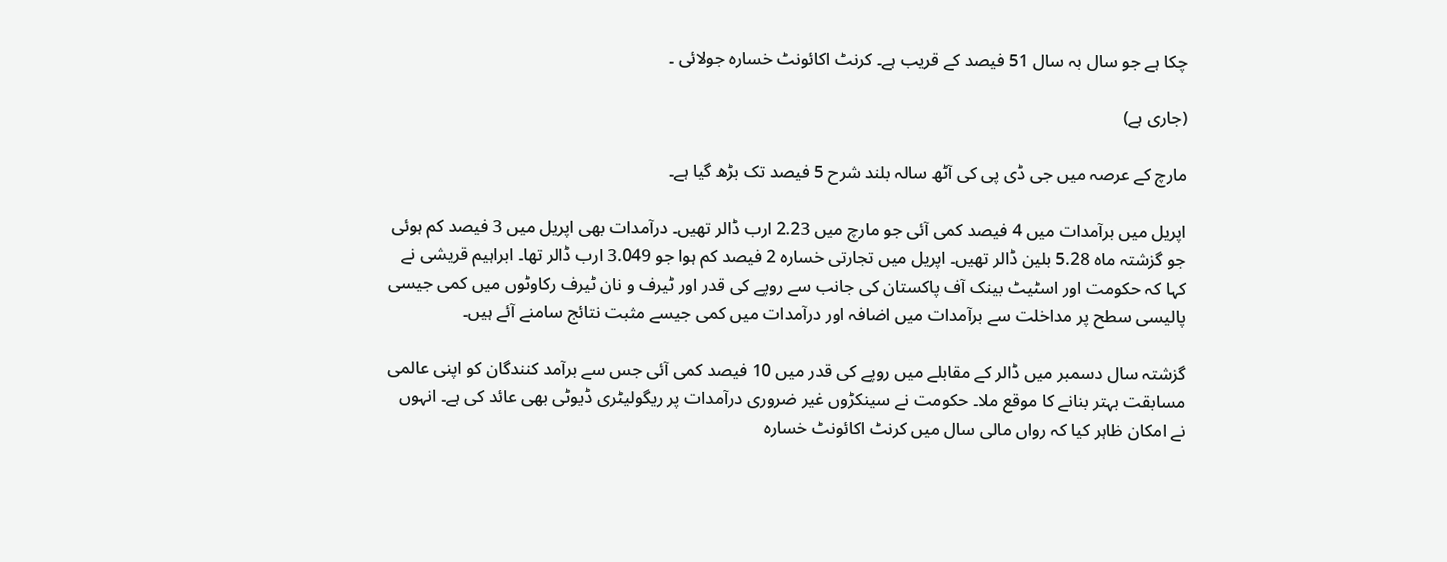چکا ہے جو سال بہ سال 51 فیصد کے قریب ہے۔ کرنٹ اکائونٹ خسارہ جولائی ۔

(جاری ہے)

مارچ کے عرصہ میں جی ڈی پی کی آٹھ سالہ بلند شرح 5 فیصد تک بڑھ گیا ہے۔

اپریل میں برآمدات میں 4 فیصد کمی آئی جو مارچ میں 2.23 ارب ڈالر تھیں۔ درآمدات بھی اپریل میں 3 فیصد کم ہوئی جو گزشتہ ماہ 5.28 بلین ڈالر تھیں۔ اپریل میں تجارتی خسارہ 2 فیصد کم ہوا جو 3.049 ارب ڈالر تھا۔ ابراہیم قریشی نے کہا کہ حکومت اور اسٹیٹ بینک آف پاکستان کی جانب سے روپے کی قدر اور ٹیرف و نان ٹیرف رکاوٹوں میں کمی جیسی پالیسی سطح پر مداخلت سے برآمدات میں اضافہ اور درآمدات میں کمی جیسے مثبت نتائج سامنے آئے ہیں۔

گزشتہ سال دسمبر میں ڈالر کے مقابلے میں روپے کی قدر میں 10 فیصد کمی آئی جس سے برآمد کنندگان کو اپنی عالمی مسابقت بہتر بنانے کا موقع ملا۔ حکومت نے سینکڑوں غیر ضروری درآمدات پر ریگولیٹری ڈیوٹی بھی عائد کی ہے۔ انہوں نے امکان ظاہر کیا کہ رواں مالی سال میں کرنٹ اکائونٹ خسارہ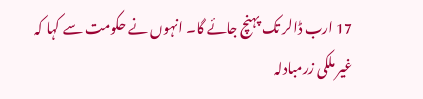17 ارب ڈالر تک پہنچ جائے گا۔ انہوں نے حکومت سے کہا کہ غیر ملکی زرمبادلہ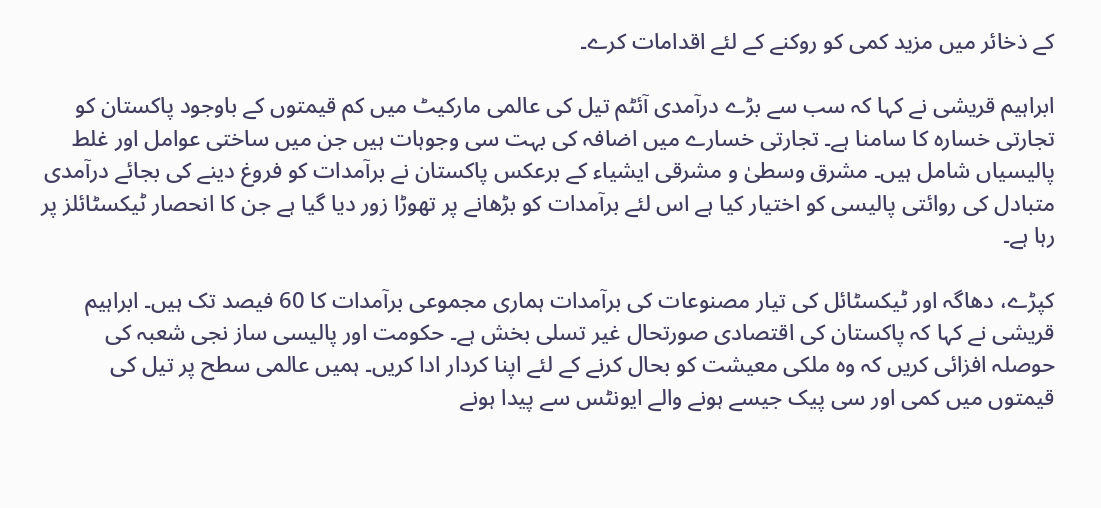کے ذخائر میں مزید کمی کو روکنے کے لئے اقدامات کرے۔

ابراہیم قریشی نے کہا کہ سب سے بڑے درآمدی آئٹم تیل کی عالمی مارکیٹ میں کم قیمتوں کے باوجود پاکستان کو تجارتی خسارہ کا سامنا ہے۔ تجارتی خسارے میں اضافہ کی بہت سی وجوہات ہیں جن میں ساختی عوامل اور غلط پالیسیاں شامل ہیں۔ مشرق وسطیٰ و مشرقی ایشیاء کے برعکس پاکستان نے برآمدات کو فروغ دینے کی بجائے درآمدی متبادل کی روائتی پالیسی کو اختیار کیا ہے اس لئے برآمدات کو بڑھانے پر تھوڑا زور دیا گیا ہے جن کا انحصار ٹیکسٹائلز پر رہا ہے۔

کپڑے، دھاگہ اور ٹیکسٹائل کی تیار مصنوعات کی برآمدات ہماری مجموعی برآمدات کا 60 فیصد تک ہیں۔ ابراہیم قریشی نے کہا کہ پاکستان کی اقتصادی صورتحال غیر تسلی بخش ہے۔ حکومت اور پالیسی ساز نجی شعبہ کی حوصلہ افزائی کریں کہ وہ ملکی معیشت کو بحال کرنے کے لئے اپنا کردار ادا کریں۔ ہمیں عالمی سطح پر تیل کی قیمتوں میں کمی اور سی پیک جیسے ہونے والے ایونٹس سے پیدا ہونے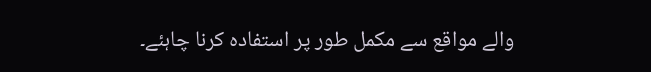والے مواقع سے مکمل طور پر استفادہ کرنا چاہئے۔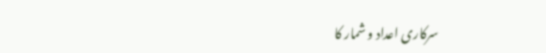سرکاری اعداد و شمار کا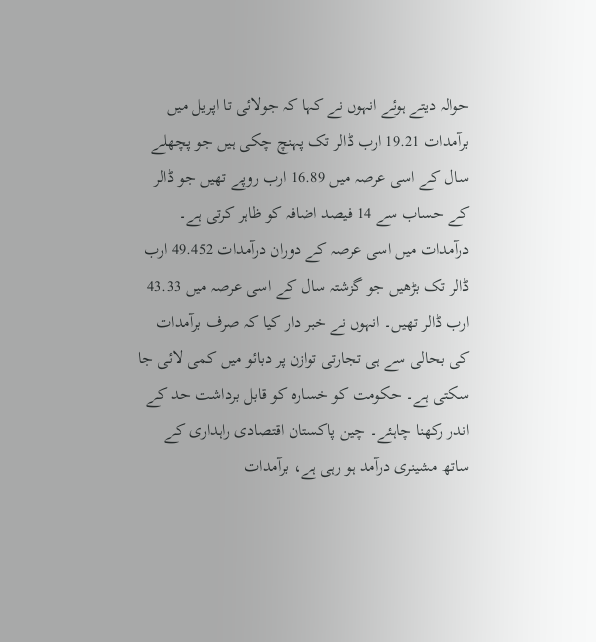حوالہ دیتے ہوئے انہوں نے کہا کہ جولائی تا اپریل میں برآمدات 19.21 ارب ڈالر تک پہنچ چکی ہیں جو پچھلے سال کے اسی عرصہ میں 16.89 ارب روپے تھیں جو ڈالر کے حساب سے 14 فیصد اضافہ کو ظاہر کرتی ہے۔ درآمدات میں اسی عرصہ کے دوران درآمدات 49.452 ارب ڈالر تک بڑھیں جو گزشتہ سال کے اسی عرصہ میں 43.33 ارب ڈالر تھیں۔ انہوں نے خبر دار کیا کہ صرف برآمدات کی بحالی سے ہی تجارتی توازن پر دبائو میں کمی لائی جا سکتی ہے۔ حکومت کو خسارہ کو قابل برداشت حد کے اندر رکھنا چاہئے۔ چین پاکستان اقتصادی راہداری کے ساتھ مشینری درآمد ہو رہی ہے، برآمدات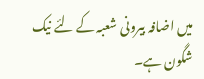میں اضافہ بیرونی شعبہ کے لئے نیک شگون ہے۔